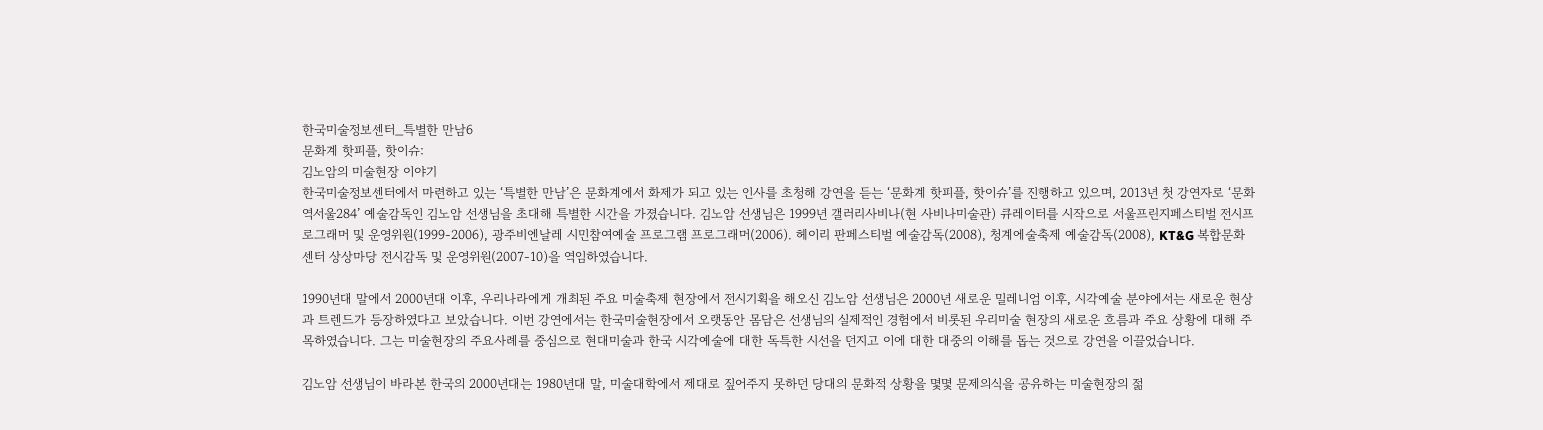한국미술정보센터_특별한 만남6
문화계 핫피플, 핫이슈:
김노암의 미술현장 이야기
한국미술정보센터에서 마련하고 있는 ‘특별한 만남’은 문화계에서 화제가 되고 있는 인사를 초청해 강연을 듣는 ‘문화계 핫피플, 핫이슈’를 진행하고 있으며, 2013년 첫 강연자로 ‘문화역서울284’ 예술감독인 김노암 선생님을 초대해 특별한 시간을 가졌습니다. 김노암 선생님은 1999년 갤러리사비나(현 사비나미술관) 큐레이터를 시작으로 서울프린지페스티벌 전시프로그래머 및 운영위원(1999-2006), 광주비엔날레 시민참여예술 프로그램 프로그래머(2006). 헤이리 판페스티벌 예술감독(2008), 청계에술축제 예술감독(2008), KT&G 복합문화센터 상상마당 전시감독 및 운영위원(2007-10)을 역임하였습니다.

1990년대 말에서 2000년대 이후, 우리나라에게 개최된 주요 미술축제 현장에서 전시기획을 해오신 김노암 선생님은 2000년 새로운 밀레니엄 이후, 시각예술 분야에서는 새로운 현상과 트렌드가 등장하였다고 보았습니다. 이번 강연에서는 한국미술현장에서 오랫동안 몸담은 선생님의 실제적인 경험에서 비롯된 우리미술 현장의 새로운 흐름과 주요 상황에 대해 주목하였습니다. 그는 미술현장의 주요사례를 중심으로 현대미술과 한국 시각예술에 대한 독특한 시선을 던지고 이에 대한 대중의 이해를 돕는 것으로 강연을 이끌었습니다.

김노암 선생님이 바라본 한국의 2000년대는 1980년대 말, 미술대학에서 제대로 짚어주지 못하던 당대의 문화적 상황을 몇몇 문제의식을 공유하는 미술현장의 젊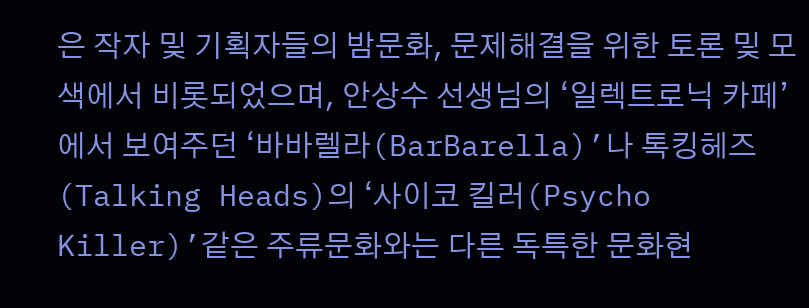은 작자 및 기획자들의 밤문화, 문제해결을 위한 토론 및 모색에서 비롯되었으며, 안상수 선생님의 ‘일렉트로닉 카페’에서 보여주던 ‘바바렐라(BarBarella)’나 톡킹헤즈(Talking Heads)의 ‘사이코 킬러(Psycho Killer)’같은 주류문화와는 다른 독특한 문화현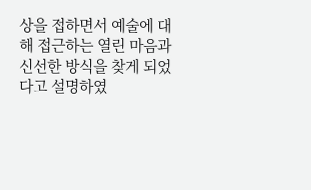상을 접하면서 예술에 대해 접근하는 열린 마음과 신선한 방식을 찾게 되었다고 설명하였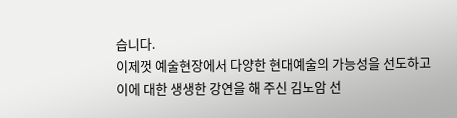습니다.
이제껏 예술현장에서 다양한 현대예술의 가능성을 선도하고 이에 대한 생생한 강연을 해 주신 김노암 선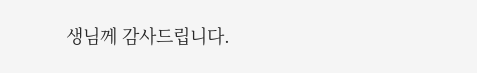생님께 감사드립니다.